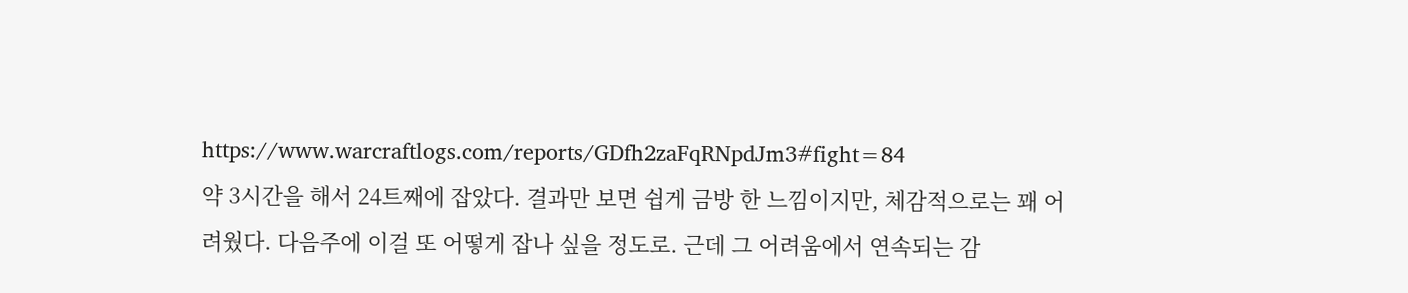https://www.warcraftlogs.com/reports/GDfh2zaFqRNpdJm3#fight=84
약 3시간을 해서 24트째에 잡았다. 결과만 보면 쉽게 금방 한 느낌이지만, 체감적으로는 꽤 어려웠다. 다음주에 이걸 또 어떻게 잡나 싶을 정도로. 근데 그 어려움에서 연속되는 감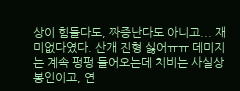상이 힘들다도, 짜증난다도 아니고... 재미없다였다. 산개 진형 싫어ㅠㅠ 데미지는 계속 펑펑 들어오는데 치비는 사실상 봉인이고, 연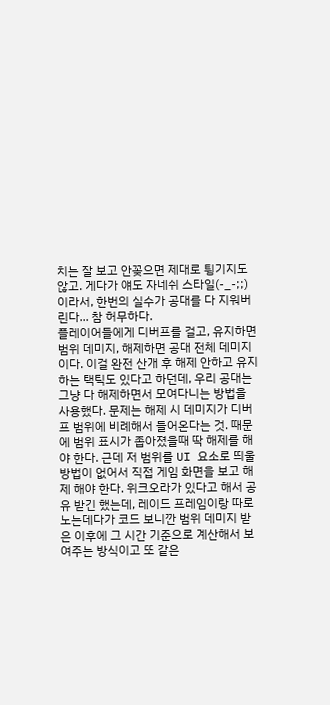치는 잘 보고 안꽂으면 제대로 튕기지도 않고. 게다가 얘도 자네쉬 스타일(-_-;;) 이라서, 한번의 실수가 공대를 다 지워버린다... 참 허무하다.
플레이어들에게 디버프를 걸고, 유지하면 범위 데미지, 해제하면 공대 전체 데미지이다. 이걸 완전 산개 후 해제 안하고 유지하는 택틱도 있다고 하던데, 우리 공대는 그냥 다 해제하면서 모여다니는 방법을 사용했다. 문제는 해제 시 데미지가 디버프 범위에 비례해서 들어온다는 것. 때문에 범위 표시가 좁아졌을때 딱 해제를 해야 한다. 근데 저 범위를 UI 요소로 띄울 방법이 없어서 직접 게임 화면을 보고 해제 해야 한다. 위크오라가 있다고 해서 공유 받긴 했는데, 레이드 프레임이랑 따로 노는데다가 코드 보니깐 범위 데미지 받은 이후에 그 시간 기준으로 계산해서 보여주는 방식이고 또 같은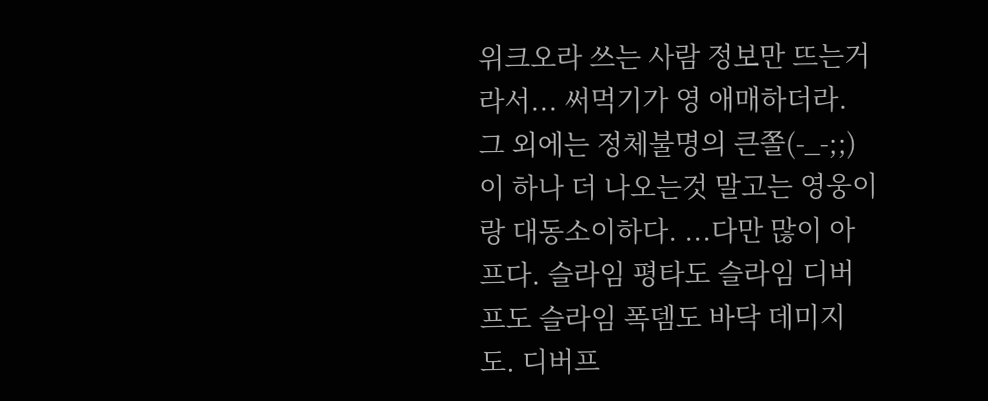위크오라 쓰는 사람 정보만 뜨는거라서... 써먹기가 영 애매하더라.
그 외에는 정체불명의 큰쫄(-_-;;)이 하나 더 나오는것 말고는 영웅이랑 대동소이하다. ...다만 많이 아프다. 슬라임 평타도 슬라임 디버프도 슬라임 폭뎀도 바닥 데미지도. 디버프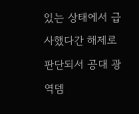있는 상태에서 급사했다간 해제로 판단되서 공대 광역뎀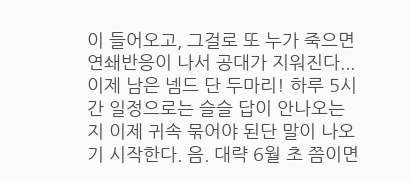이 들어오고, 그걸로 또 누가 죽으면 연쇄반응이 나서 공대가 지워진다...
이제 남은 넴드 단 두마리! 하루 5시간 일정으로는 슬슬 답이 안나오는지 이제 귀속 묶어야 된단 말이 나오기 시작한다. 음. 대략 6월 초 쯤이면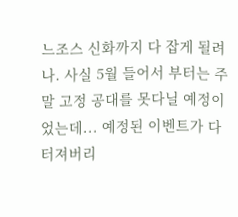느조스 신화까지 다 잡게 될려나. 사실 5월 들어서 부터는 주말 고정 공대를 못다닐 예정이었는데... 예정된 이벤트가 다 터져버리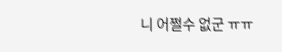니 어쩔수 없군 ㅠㅠ